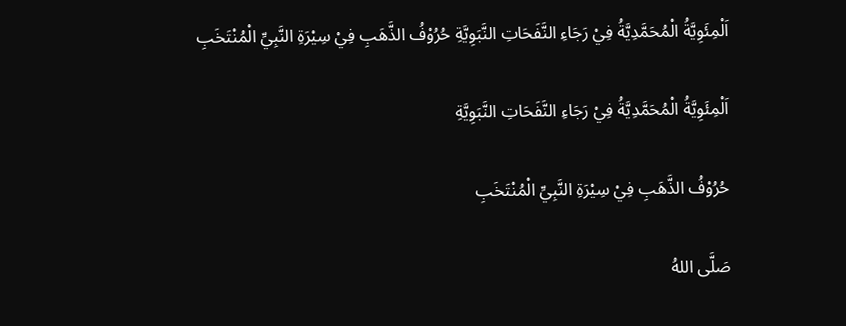اَلْمِئَوِيَّةُ الْمُحَمَّدِيَّةُ فِيْ رَجَاءِ النَّفَحَاتِ النَّبَوِيَّةِ حُرُوْفُ الذَّهَبِ فِيْ سِيْرَةِ النَّبِيِّ الْمُنْتَخَبِ

اَلْمِئَوِيَّةُ الْمُحَمَّدِيَّةُ فِيْ رَجَاءِ النَّفَحَاتِ النَّبَوِيَّةِ

حُرُوْفُ الذَّهَبِ فِيْ سِيْرَةِ النَّبِيِّ الْمُنْتَخَبِ

صَلَّى اللهُ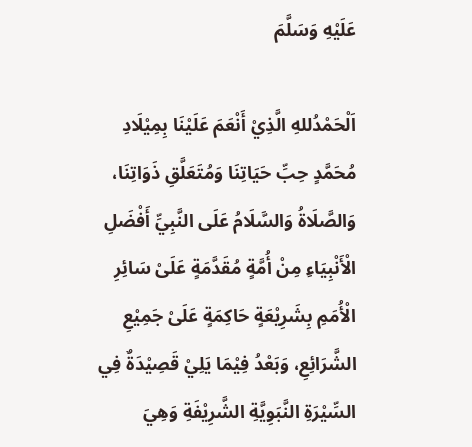عَلَيْهِ وَسَلَّمَ

اَلْحَمْدُللهِ الَّذِيْ أَنْعَمَ عَلَيْنَا بِمِيْلَادِ مُحَمَّدٍ حِبِّ حَيَاتِنَا وَمُتَعَلَّقِ ذَوَاتِنَا، وَالصَّلَاةُ وَالسَّلَامُ عَلَى النَّبِيِّ أَفْضَلِ الْأَنْبِيَاءِ مِنْ أُمَّةٍ مُقَدَّمَةٍ عَلَىْ سَائِرِ الْأُمَمِ بِشَرِيْعَةٍ حَاكِمَةٍ عَلَىْ جَمِيْعِ الشَّرَائِعِ، وَبَعْدُ فِيْمَا يَلِيْ قَصِيْدَةٌ فِي السِّيْرَةِ النَّبَوِيَّةِ الشَّرِيْفَةِ وَهِيَ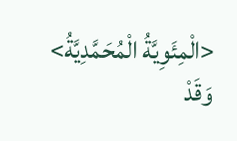<الْمِئَوِيَّةُ الْمُحَمَّدِيَّةُ> وَقَدْ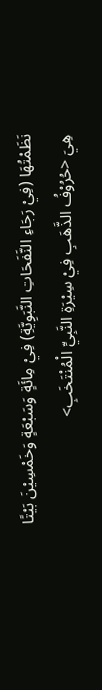نَظَمْتُهَا (فِيْ رَجَاءِ النَّفَحَاتِ النَّبَوِيَّةِ) فِيْ مِائَةٍ وَسَبْعَةٍ وَخَمْسِيْنَ بَيْتًا هِيَ <حُرُوْفُ الذَّهَبِ فِيْ سِيْرَةِ النَّبِيِّ الْمُنْتَخَبِ>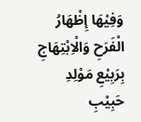وَفِيْهَا إِظْهَارُ الْفَرَحِ وَالْاِبْتِهَاجِ بِرَبِيْعِ مَوْلِدِ حَبِيْبِ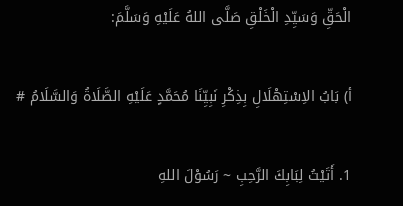الْحَقِّ وَسَيِّدِ الْخَلْقِ صَلَّى اللهُ عَلَيْهِ وَسَلَّمَ:

أ‌) بَابُ الاِسْتِهْلَالِ بِذِكْرِ نَبِيِّنَا مُحَمَّدٍ عَلَيْهِ الصَّلَاةُ وَالسَّلَامُ #

1. أَتَيْتُ لِبَابِكَ الرَّحِبِ ~ رَسُوْلَ اللهِ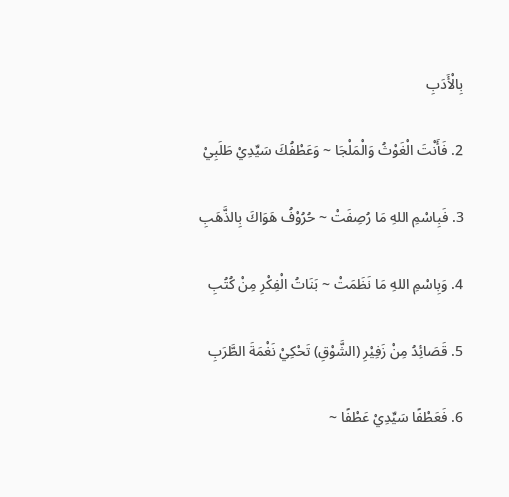بِالْأَدَبِ

2. فَأَنْتَ الْغَوْثُ وَالْمَلْجَا ~ وَعَطْفُكَ سَيِّدِيْ طَلَبِيْ

3. فَبِاسْمِ اللهِ مَا رُصِفَتْ ~ حُرُوْفُ هَوَاكَ بِالذَّهَبِ

4. وَبِاسْمِ اللهِ مَا نَظَمَتْ ~ بَنَاتُ الْفِكْرِ مِنْ كُتُبِ

5. قَصَائِدُ مِنْ زَفِيْرِ (الشَّوْقِ) تَحْكِيْ نَغْمَةَ الطَّرَبِ

6. فَعَطْفًا سَيِّدِيْ عَطْفًا ~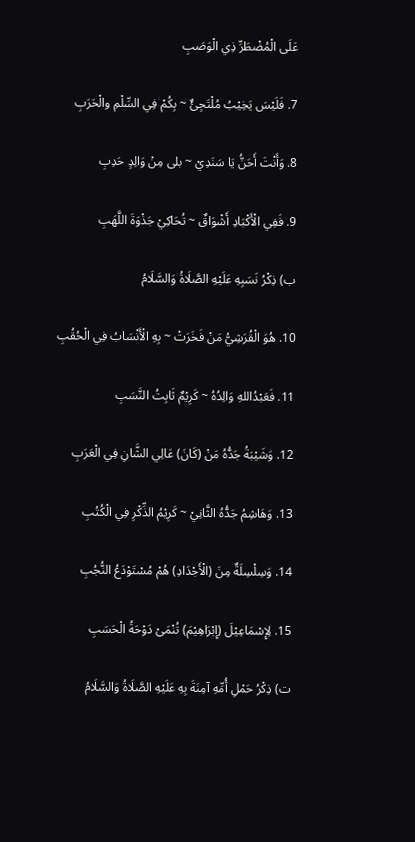عَلَى الْمُضْطَرِّ ذِي الْوَصَبِ

7. فَلَيْسَ يَخِيْبُ مُلْتَجِئٌ ~ بِكُمْ فِي السِّلْمِ والْحَرَبِ

8. وَأَنْتَ أَحَنُّ يَا سَنَدِيْ ~ بلى مِنْ وَالِدٍ حَدِبِ

9. فَفِي الْأَكْبَادِ أَشْوَاقٌ ~ تُحَاكِيْ جَذْوَةَ اللَّهَبِ

ب‌) ذِكْرُ نَسَبِهِ عَلَيْهِ الصَّلَاةُ وَالسَّلَامُ

10. هُوَ الْقُرَشِيُّ مَنْ فَخَرَتْ ~ بِهِ الْأَنْسَابُ فِي الْحُقُبِ

11. فَعَبْدُاللهِ وَالِدُهُ ~ كَرِيْمٌ ثَابِتُ النَّسَبِ

12. وَشَيْبَةُ جَدُّهُ مَنْ (كَانَ) عَالِي الشَّانِ فِي الْعَرَبِ

13. وَهَاشِمُ جَدُّهُ الثَّانِيْ ~ كَرِيْمُ الذِّكْرِ فِي الْكُتُبِ

14. وَسِلْسِلَةٌ مِنَ (الْأَجْدَادِ) هُمْ مُسْتَوْدَعُ النُّجُبِ

15. لِإِسْمَاعِيْلَ (إِبْرَاهِيْمَ) تُنْمَىْ دَوْحَةُ الْحَسَبِ

ت‌) ذِكْرُ حَمْلِ أُمِّهِ آمِنَةَ بِهِ عَلَيْهِ الصَّلَاةُ وَالسَّلَامُ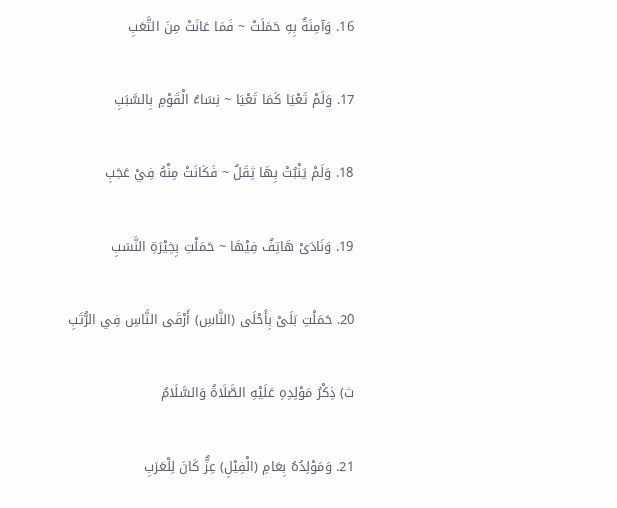16. وَآمِنَةٌ بِهِ حَمَلَتْ ~ فَمَا عَانَتْ مِنَ التَّعَبِ

17. وَلَمْ تَعْيَا كَمَا تَعْيَا ~ نِسَاءُ الْقَوْمِ بِالسَّبَبِ

18. وَلَمْ يَنْبُتْ بِهَا ثِقَلٌ ~ فَكَانَتْ مِنْهُ فِيْ عَجَبِ

19. وَنَادَىْ هَاتِفٌ فِيْهَا ~ حَمَلْتِ بِخِيْرَةِ النَّسَبِ

20. حَمَلْتِ بَلَىْ بِأَحْلَى (النَّاسِ) أَرْقَى النَّاسِ فِي الرُّتَبِ

ث‌) ذِكْرُ مَوْلِدِهِ عَلَيْهِ الصَّلَاةُ وَالسَّلَامُ

21. وَمَوْلِدُهُ بِعَامِ (الْفِيْلِ) عِزٌّ كَانَ لِلْعَرَبِ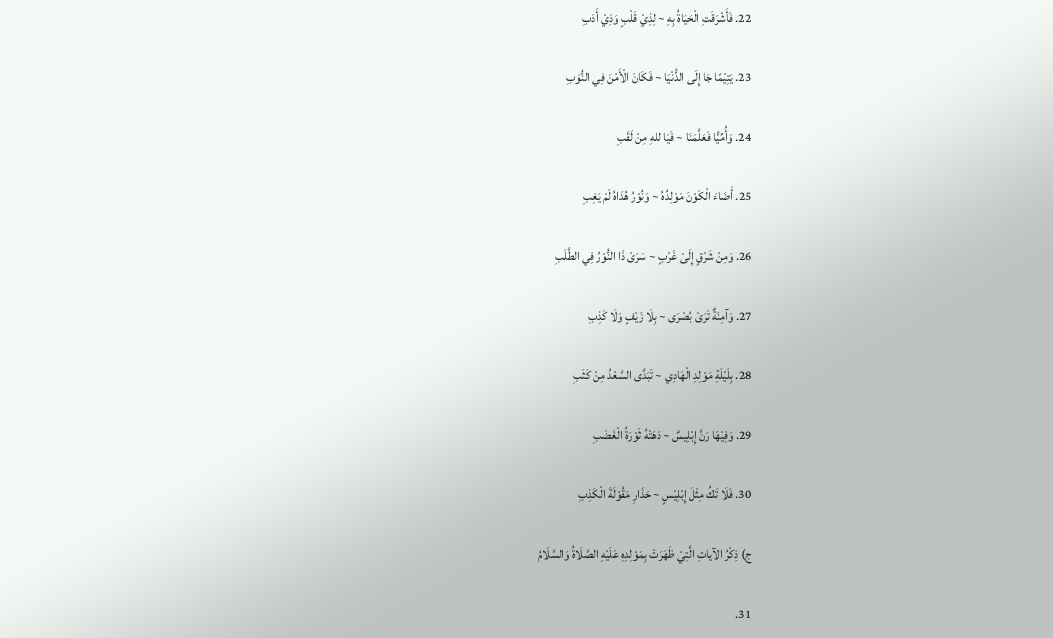22. فَأَشْرَقَتِ الْحَيَاةُ بِهِ ~ لِذِيْ قَلْبٍ وَذِيْ أَدَبِ

23. يَتِيْمًا جَا إِلَى الدُّنْيَا ~ فَكَانَ الْأَمْنَ فِي النُّوَبِ

24. وَأُمِّيًّا فَعَلَّمَنَا ~ فَيَا للهِ مِنْ لَقَبِ

25. أَضَاءَ الْكَوْنَ مَوْلِدُهُ ~ وَنُوْرُ هُدَاهُ لَمْ يَغِبِ

26. وَمِنْ شَرْقٍ إِلَىْ غَرْبٍ ~ سَرَىْ ذَا النُّوْرُ فِي الطَّلَبِ

27. وَآمِنَةٌ تَرَىْ بُصْرَى ~ بِلَا زَيْفٍ وَلَا كَذِبِ

28. بِلَيْلَةِ مَوْلِدِ الْهَادِي ~ تَبَدَّى السَّعْدُ مِنْ كَثَبِ

29. وَفِيْهَا رَنَّ إِبْلِيسٌ ~ دَهَتْهُ ثَوْرَةُ الْغَضَبِ

30. فَلَا تَكُ مِثْلَ إِبْلِيْسٍ ~ حَذَارِ مَقُوْلَةَ الْكَذِبِ

ج‌) ذِكْرُ الآياتِ الَّتِيْ ظَهَرَتْ بِمَوْلِدِهِ عَلَيْهِ الصَّلَاةُ وَالسَّلَامُ

31.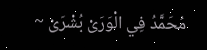مُحَمَّدُ فِي الْوَرَىْ بُشْرَىْ ~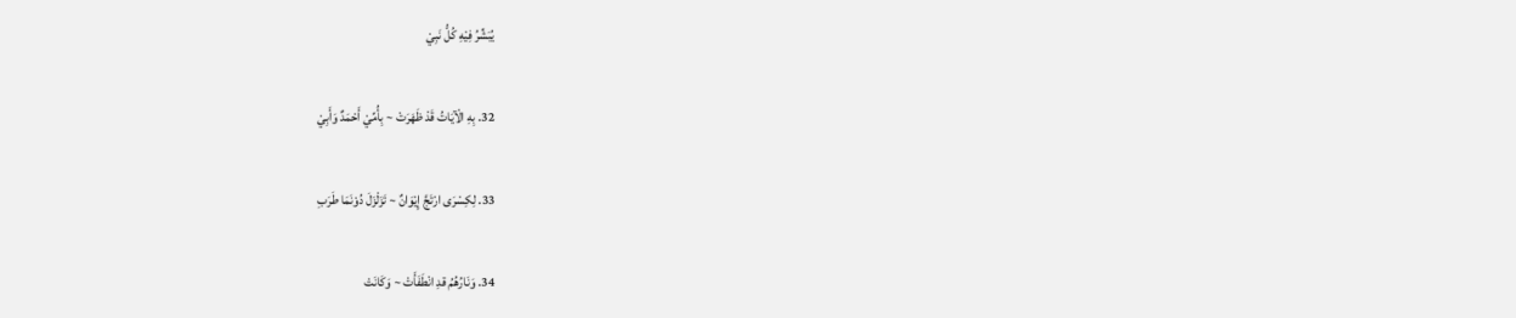يُبَشِّرُ فِيْهِ كُلُّ نَبِيْ

32. بِهِ الْآيَاتُ قَدْ ظَهَرَتْ ~ بِأُمِّيْ أَحْمَدٌ وَأَبِيْ

33. لِكِسْرَى ارْتَجَّ إِيْوَانٌ ~ تَزَلْزَلَ دُوْنَمَا طَرَبِ

34. وَنَارُهُمُ قدِ انْطَفَأَتْ ~ وَكَانَتْ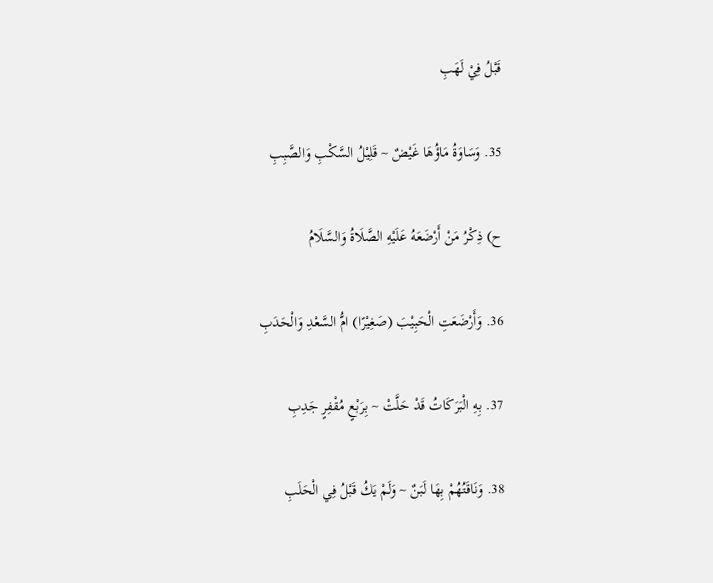قَبْلُ فِيْ لَهَبِ

35. وَسَاوَةُ مَاؤُهَا غَيْضٌ ~ قَلِيْلُ السَّكْبِ وَالصَّبِبِ

ح‌) ذِكْرُ مَنْ أَرْضَعَهُ عَلَيْهِ الصَّلَاةُ وَالسَّلَامُ

36. وَأَرْضَعَتِ الْحَبِيْبَ (صَغِيْرًا) امُّ السَّعْدِ وَالْحَدَبِ

37. بِهِ الْبَرَكَاتُ قَدْ حَلَّتْ ~ بِرَبْعٍ مُقْفِرٍ جَدِبِ

38. وَنَاقَتُهُمْ بِهَا لَبَنٌ ~ وَلَمْ يَكُ قَبْلُ فِي الْحَلَبِ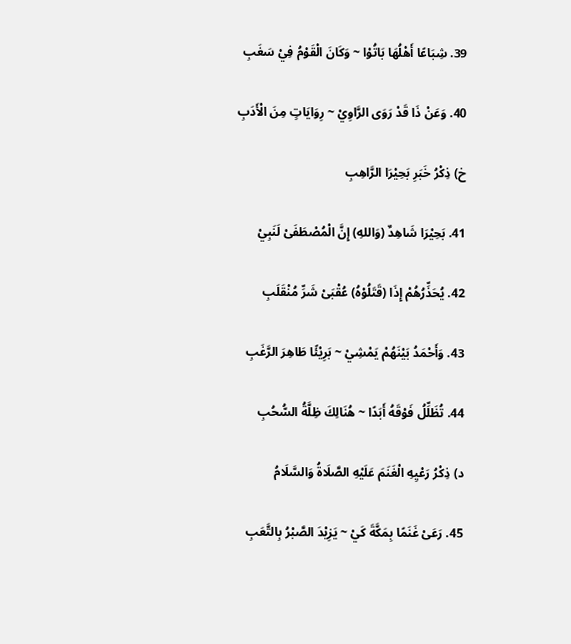39. شِبَاعًا أَهْلُهَا بَاتُوْا ~ وَكَانَ الْقَوْمُ فِيْ سَغَبِ

40. وَعَنْ ذَا قَدْ رَوَى الرَّاوِيْ ~ رِوَايَاتٍ مِنَ الْأَدَبِ

خ‌) ذِكْرُ خَبَرِ بَحِيْرَا الرَّاهِبِ

41. بَحِيْرَا شَاهِدٌ (وَاللهِ) إِنَّ الْمُصْطَفَىْ لَنَبِيْ

42. يُحَذِّرُهُمْ إِذَا (قَتَلُوْهُ) عُقْبَىْ شَرِّ مُنْقَلَبِ

43. وَأَحْمَدُ بَيْنَهُمْ يَمْشِيْ ~ بَرِيْئًا طَاهِرَ الرَّغَبِ

44. تُظَلِّلُ فَوْقَهُ أَبَدًا ~ هُنَالِكَ ظِلَّةُ السُّحُبِ

د‌) ذِكْرُ رَعْيِهِ الْغَنَمَ عَلَيْهِ الصَّلَاةُ وَالسَّلَامُ

45. رَعَىْ غَنَمًا بِمَكَّةَ كَيْ ~ يَزِيْدَ الصَّبْرُ بِالتَّعَبِ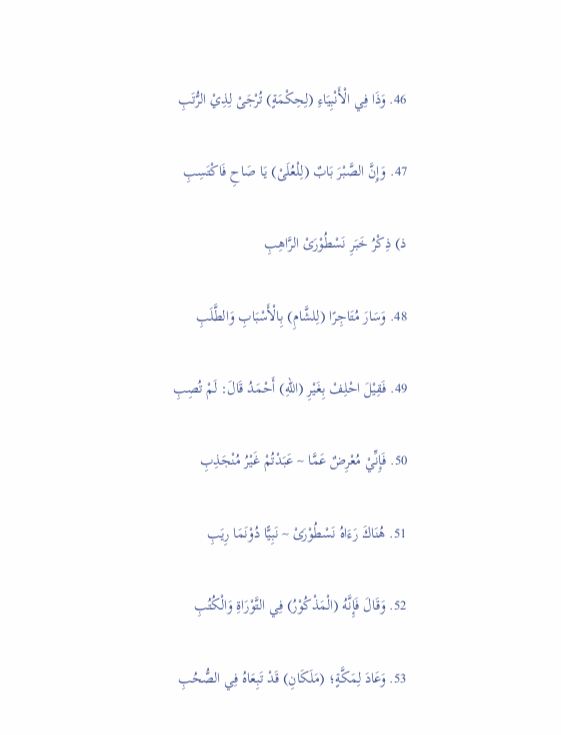46. وَذَا فِي الْأَنْبِيَاءِ (لِحِكْمَةٍ) تُرْجَىْ لِذِيْ الرُّتَبِ

47. وَإِنَّ الصَّبْرَ بَابٌ (لِلْعُلَىْ) يَا صَاحِ فَاكْتَسِبِ

ذ‌) ذِكْرُ خَبَرِ نَسْطُوْرَىْ الرَّاهِبِ

48. وَسَارَ مُتَاجِرًا (لِلشَّامِ) بِالْأَسْبَابِ وَالطَّلَبِ

49. فَقِيْلَ احْلِفْ بِغَيْرِ (اللهِ) أَحْمَدُ قَالَ: لَمْ تُصِبِ

50. فَإِنِّيْ مُعْرِضٌ عَمَّا ~ عَبَدْتُمْ غَيْرُ مُنْجَذِبِ

51. هُنَاكَ رَءَاهُ نَسْطُوْرَىْ ~ نَبِيًّا دُوْنَمَا رِيَبِ

52. وَقَالَ فَإِنَّهُ (الْمَذْكُوْرُ) فِي التَّوْرَاةِ وَالْكُتُبِ

53. وَعَادَ لِمَكَّةٍ؛ (مَلَكَانِ) قَدْ تَبِعَاهُ فِي الصُّحُبِ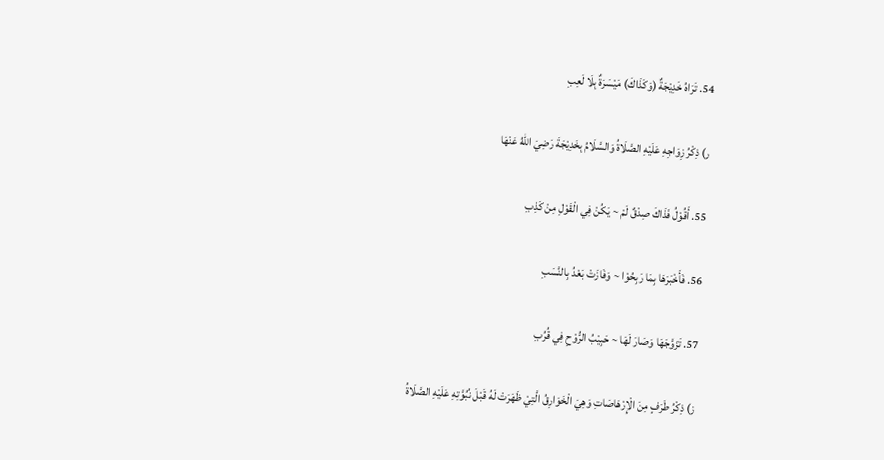54. تَرَاهُ خَدِيْجَةٌ (وَكَذَاكَ) مَيْسَرَةٌ بِلَا لَعِبِ

ر‌) ذِكْرُ زِوَاجِهِ عَلَيْهِ الصَّلَاةُ وَالسَّلَامُ بِخَدِيْجَةَ رَضِيَ اللهُ عَنْهَا

55. أَقُوْلُ فَذَاكَ صِدْقٌ لَمْ ~ يَكُنْ فِي الْقَوْلِ مِنْ كَذِبِ

56. فَأَخْبَرَهَا بِمَا رَبِحُوْا ~ وَفَازَتْ بَعْدُ بِالنَّسَبِ

57. تَزَوَّجَهَا وَصَارَ لَهَا ~ حَبِيْبُ الرُّوْحِ فِي قُرُبِ

ز‌) ذِكْرُ طَرَفٍ مِنَ الْإِرْهَاصَاتِ وَهِيَ الْخَوَارِقُ الَّتِيْ ظَهَرَتْ لَهُ قَبْلَ نُبُوَّتِهِ عَلَيْهِ الصَّلَاةُ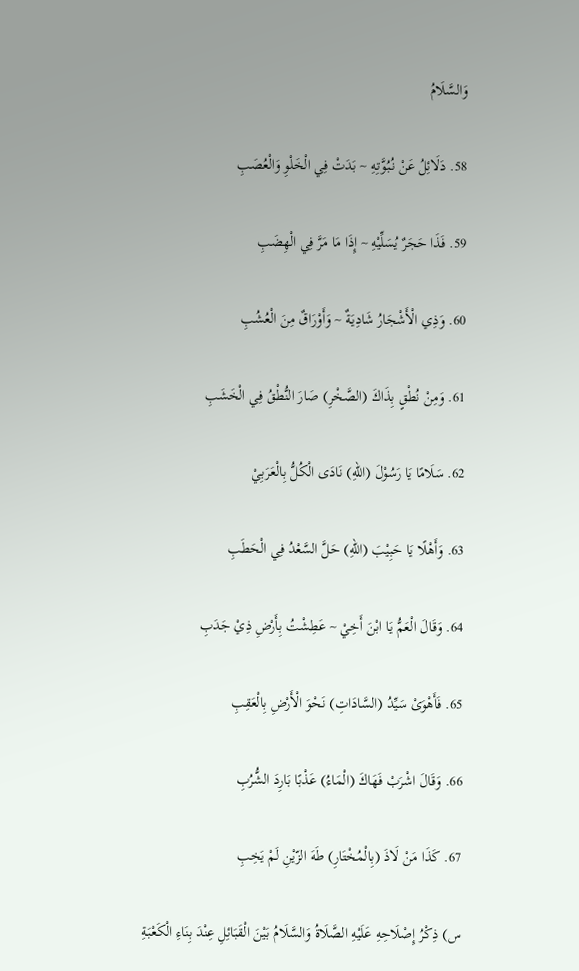وَالسَّلَامُ

58. دَلَائِلُ عَنْ نُبُوَّتِهِ ~ بَدَتْ فِي الْخَلْوِ وَالْعُصَبِ

59. فَذَا حَجَرٌ يُسَلِّيْهِ ~ إِذَا مَا مَرَّ فِي الْهِضَبِ

60. وَذِي الْأَشْجَارُ شَادِيَةٌ ~ وَأَوْرَاقٌ مِنَ الْعُشُبِ

61. وَمِنْ نُطْقٍ بِذَاكَ (الصَّخْرِ) صَارَ النُّطْقُ فِي الْخَشَبِ

62. سَلَامًا يَا رَسُوْلَ (اللهِ) نَادَى الْكُلُّ بِالْعَرَبِيْ

63. وَأَهْلًا يَا حَبِيْبَ (اللهِ) حَلَّ السَّعْدُ فِي الْحَطَبِ

64. وَقَالَ الْعَمُّ يَا ابْنَ أَخِيْ ~ عَطِشْتُ بِأَرْضِ ذِيْ جَدَبِ

65. فَأَهْوَىْ سَيِّدُ (السَّادَاتِ) نَحْوَ الْأَرْضِ بِالْعَقِبِ

66. وَقَالَ اشْرَبْ فَهَاكَ (الْمَاءُ) عَذْبًا بَارِدَ الشُّرُبِ

67. كَذَا مَنْ لَاذَ (بِالْمُخْتَارِ) طَهَ الزّيْنِ لَمْ يَخِبِ

س‌) ذِكْرُ إِصْلَاحِهِ عَلَيْهِ الصَّلَاةُ وَالسَّلَامُ بَيْنَ الْقَبَائِلِ عِنْدَ بِنَاءِ الْكَعْبَةِ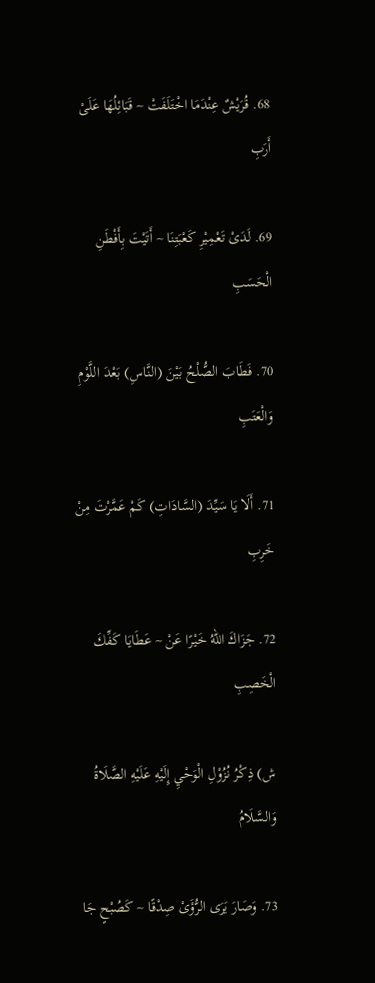68. قُرَيْشٌ عِنْدَمَا اخْتَلَفَتْ ~ قَبَائِلُهَا عَلَىْ أَرَبِ

69. لَدَىْ تَعْمِيْرِ كَعْبَتِنَا ~ أَتَيْتَ بِأَفْطَنِ الْحَسَبِ

70. فَطَابَ الصُّلْحُ بَيْنَ (النَّاسِ) بَعْدَ اللَّوْمِ وَالْعَتَبِ

71. أَلَا يَا سَيِّدَ (السَّادَاتِ) كَمْ عَمَّرْتَ مِنْ خَرِبِ

72. جَزَاكَ اللهُ خَيْرًا عَنْ ~ عَطَايَا كَفِّكَ الْخَصِبِ

ش‌) ذِكْرُ نُزُوْلِ الْوَحْيِ إِلَيْهِ عَلَيْهِ الصَّلَاةُ وَالسَّلَامُ

73. وَصَارَ يَرَى الرُّؤَىْ صِدْقًا ~ كَصُبْحٍ جَا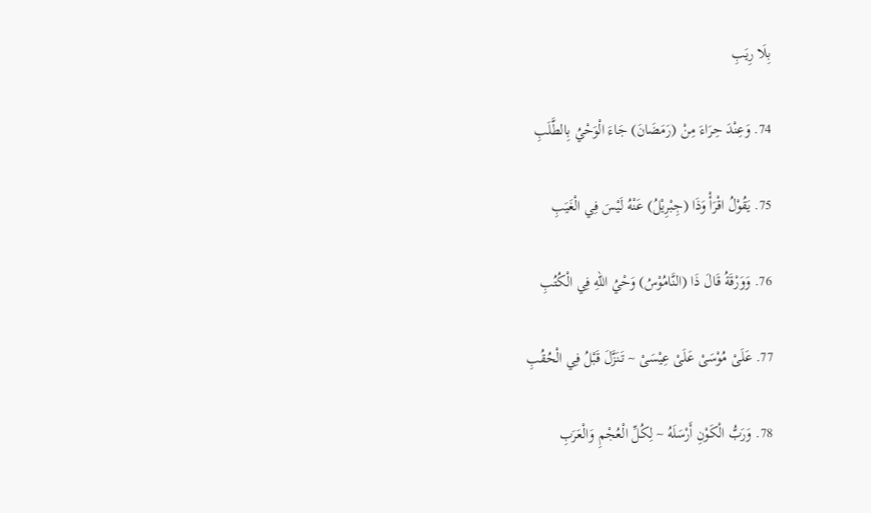بِلَا رِيَبِ

74. وَعِنْدَ حِرَاءَ مِنْ (رَمَضَانَ) جَاءَ الْوَحْيُ بِالطَّلَبِ

75. يَقُوْلُ اقْرَأْ وَذَا (جِبْرِيْلُ) عَنْهُ لَيْسَ فِي الْغَيَبِ

76. وَوَرْقَةُ قَالَ ذَا (النَّامُوْسُ) وَحْيُ اللهِ فِي الْكُتُبِ

77. عَلَىْ مُوْسَىْ عَلَىْ عِيْسَىْ ~ تَنَزَّلَ قَبْلُ فِي الْحُقُبِ

78. وَرَبُّ الْكَوْنِ أَرْسَلَهُ ~ لِكُلِّ الْعُجْمِ وَالْعَرَبِ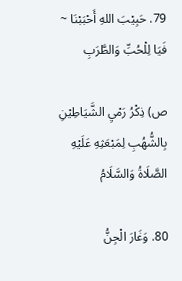79. حَبِيْبَ اللهِ أَحْبَبْنَا ~ فَيَا لِلْحُبِّ وَالطَّرَبِ

ص‌) ذِكْرُ رَمْيِ الشَّيَاطِيْنِ بِالشُّهُبِ لِمَبْعَثِهِ عَلَيْهِ الصَّلَاةُ وَالسَّلَامُ

80. وَغَارَ الْجِنُّ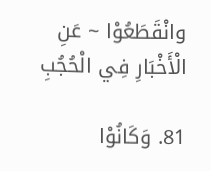وانْقَطَعُوْا ~ عَنِ الْأَخْبَارِ فِي الْحُجُبِ

81. وَكَانُوْا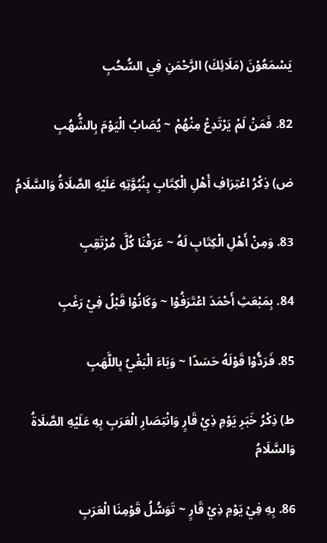يَسْمَعُوْنَ (مَلَائِكَ) الرَّحْمَنِ فِي السُّحُبِ

82. فَمَنْ لَمْ يَرْتَدِعْ مِنْهُمْ ~ يُصَابُ الْيَوْمَ بِالشُّهُبِ

ض‌) ذِكْرُ اعْتِرَافِ أَهْلِ الْكِتَابِ بِنُبُوَّتِهِ عَلَيْهِ الصَّلَاةُ وَالسَّلَامُ

83. وَمِنْ أَهْلِ الْكِتَابِ لَهُ ~ عَرَفْنَا كُلَّ مُرْتَقِبِ

84. بِمَبْعَثِ أَحْمَدَ اعْتَرَفُوْا ~ وَكَانُوْا قَبْلُ فِيْ رَغَبِ

85. فَرَدُّوْا قَوْلَهُ حَسَدًا ~ وَبَاءَ الْبَغْيُ بِاللَّهَبِ

ط‌) ذِكْرُ خَبَرِ يَوْمِ ذِيْ قَارٍ وَانْتِصَارِ الْعَرَبِ بِهِ عَلَيْهِ الصَّلَاةُ وَالسَّلَامُ

86. بِهِ فِيْ يَوْمِ ذِيْ قَارٍ ~ تَوَسُّلُ قَوْمِنَا الْعَرَبِ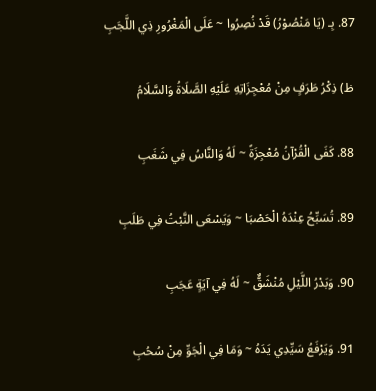87. بِـ (يَا مَنْصُوْرُ) قَدْ نُصِرُوا ~ عَلَى الْمَغْرُورِ ذِي اللَّجَبِ

ظ‌) ذِكْرُ طَرَفٍ مِنْ مُعْجِزَاتِهِ عَلَيْهِ الصَّلَاةُ وَالسَّلَامُ

88. كَفَى الْقُرْآنُ مُعْجِزَةً ~ لَهُ وَالنَّاسُ فِي شَغَبِ

89. تُسَبِّحُ عِنْدَهُ الْحَصْبَا ~ وَيَسْعَى النَّبْتُ فِي طَلَبِ

90. وَبَدْرُ اللَّيْلِ مُنْشَقٌّ ~ لَهُ فِي آيَةٍ عَجَبِ

91. وَيَرْفَعُ سَيِّدِي يَدَهُ ~ وَمَا فِي الْجَوِّ مِنْ سُحُبِ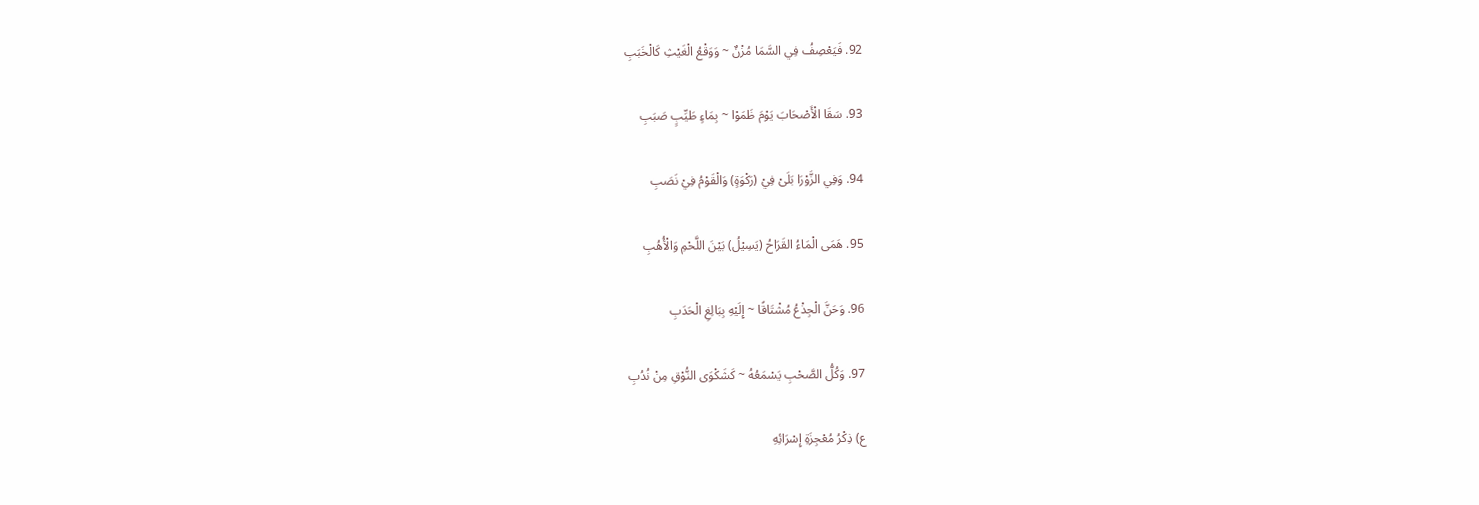92. فَيَعْصِفُ فِي السَّمَا مُزْنٌ ~ وَوَقْعُ الْغَيْثِ كَالْخَبَبِ

93. سَقَا الْأَصْحَابَ يَوْمَ ظَمَوْا ~ بِمَاءٍ طَيِّبٍ صَبَبِ

94. وَفِي الزَّوْرَا بَلَىْ فِيْ (رَكْوَةٍ) وَالْقَوْمُ فِيْ نَصَبِ

95. هَمَى الْمَاءُ القَرَاحُ (يَسِيْلُ) بَيْنَ اللَّحْمِ وَالْأُهُبِ

96. وَحَنَّ الْجِذْعُ مُشْتَاقًا ~ إِلَيْهِ بِبَالِغِ الْحَدَبِ

97. وَكُلُّ الصَّحْبِ يَسْمَعُهُ ~ كَشَكْوَى النُّوْقِ مِنْ نُدُبِ

ع‌) ذِكْرُ مُعْجِزَةِ إِسْرَائِهِ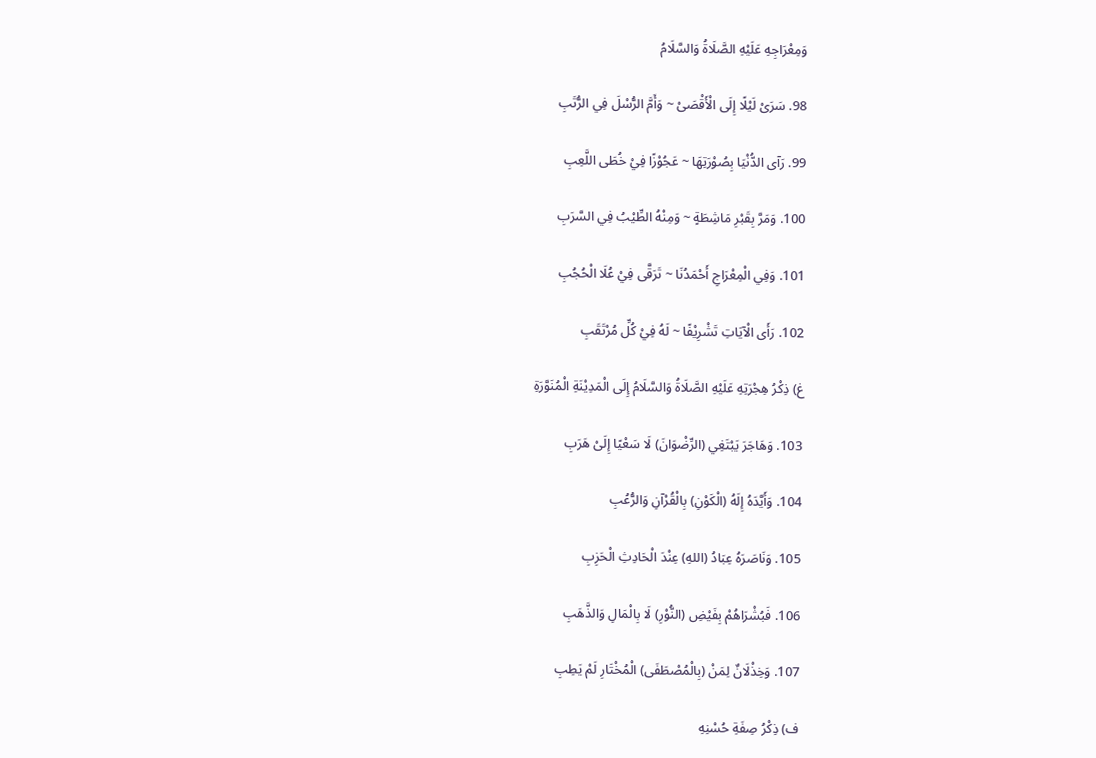وَمِعْرَاجِهِ عَلَيْهِ الصَّلَاةُ وَالسَّلَامُ

98. سَرَىْ لَيْلًا إِلَى الْأَقْصَىْ ~ وَأَمَّ الرُّسْلَ فِي الرُّتَبِ

99. رَآى الدُّنْيَا بِصُوْرَتِهَا ~ عَجُوْزًا فِيْ خُطَى اللَّعِبِ

100. وَمَرَّ بِقَبْرِ مَاشِطَةٍ ~ وَمِنْهُ الطِّيْبُ فِي السَّرَبِ

101. وَفِي الْمِعْرَاجِ أَحْمَدُنَا ~ تَرَقَّى فِيْ عُلَا الْحُجُبِ

102. رَأَى الْآيَاتِ تَشْرِيْفًا ~ لَهُ فِيْ كُلِّ مُرْتَقَبِ

غ‌) ذِكْرُ هِجْرَتِهِ عَلَيْهِ الصَّلَاةُ وَالسَّلَامُ إِلَى الْمَدِيْنَةِ الْمُنَوَّرَةِ

103. وَهَاجَرَ يَبْتَغِي (الرِّضْوَانَ) لَا سَعْيًا إِلَىْ هَرَبِ

104. وَأَيَّدَهُ إِلَهُ (الْكَوْنِ) بِالْقُرْآنِ وَالرُّعُبِ

105. وَنَاصَرَهُ عِبَادُ (اللهِ) عِنْدَ الْحَادِثِ الْحَزِبِ

106. فَبُشْرَاهُمْ بِفَيْضِ (النُّوْرِ) لَا بِالْمَالِ وَالذَّهَبِ

107. وَخِذْلَانٌ لِمَنْ (بِالْمُصْطَفَى) الْمُخْتَارِ لَمْ يَطِبِ

ف‌) ذِكْرُ صِفَةِ حُسْنِهِ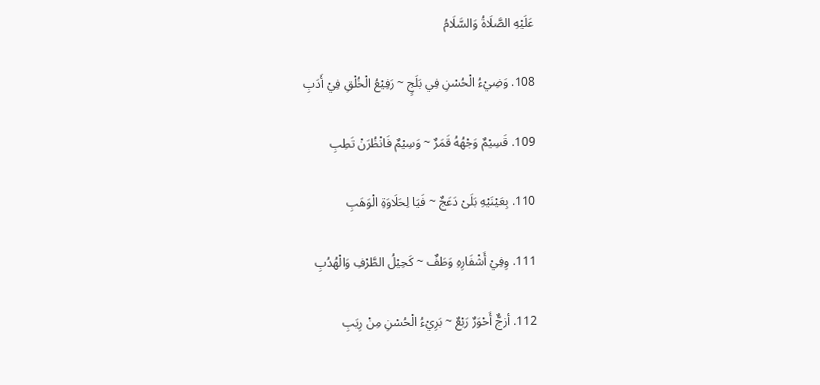عَلَيْهِ الصَّلَاةُ وَالسَّلَامُ

108. وَضِيْءُ الْحُسْنِ فِي بَلَجٍ ~ رَفِيْعُ الْخُلْقِ فِيْ أَدَبِ

109. قَسِيْمٌ وَجْهُهُ قَمَرٌ ~ وَسِيْمٌ فَانْظُرَنْ تَطِبِ

110. بِعَيْنَيْهِ بَلَىْ دَعَجٌ ~ فَيَا لِحَلَاوَةِ الْوَهَبِ

111. وِفِيْ أَشْفَارِهِ وَطَفٌ ~ كَحِيْلُ الطَّرْفِ وَالْهُدُبِ

112. أزجٌّ أَحْوَرٌ رَبْعٌ ~ بَرِيْءُ الْحُسْنِ مِنْ رِيَبِ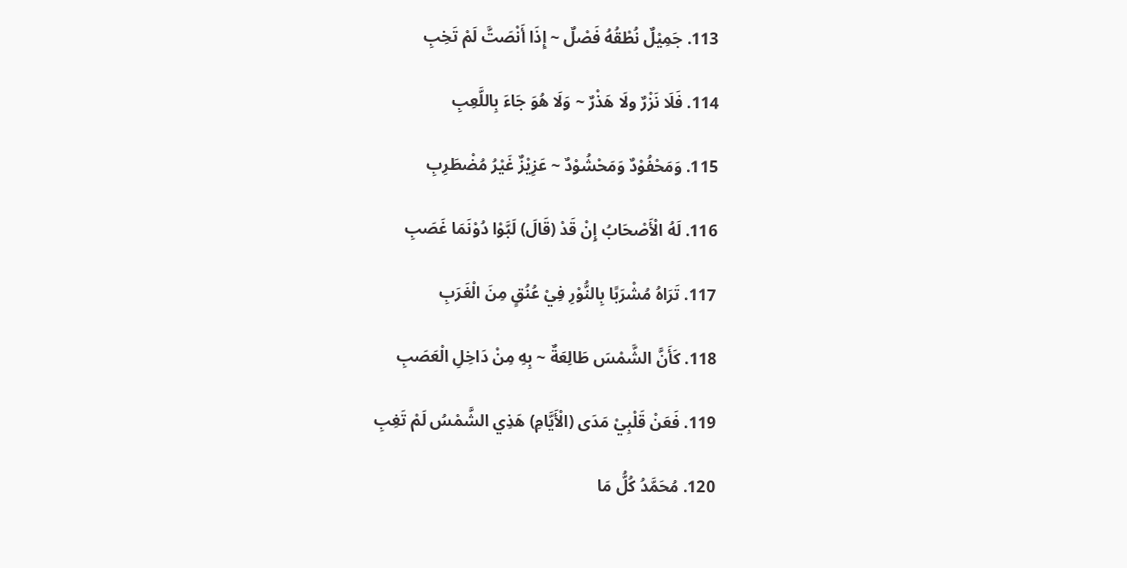113. جَمِيْلٌ نُطْقُهُ فَصْلٌ ~ إِذَا أَنْصَتَّ لَمْ تَخِبِ

114. فَلَا نَزْرٌ ولَا هَذْرٌ ~ وَلَا هُوَ جَاءَ بِاللَّعِبِ

115. وَمَحْفُوْدٌ وَمَحْشُوْدٌ ~ عَزِيْزٌ غَيْرُ مُضْطَرِبِ

116. لَهُ الْأَصْحَابُ إِنْ قَدْ (قَالَ) لَبَّوْا دُوْنَمَا غَصَبِ

117. تَرَاهُ مُشْرَبًا بِالنُّوْرِ فِيْ عُنُقٍ مِنَ الْغَرَبِ

118. كَأَنَّ الشَّمْسَ طَالِعَةٌ ~ بِهِ مِنْ دَاخِلِ الْعَصَبِ

119. فَعَنْ قَلْبِيْ مَدَى (الْأَيَّامِ) هَذِي الشَّمْسُ لَمْ تَغِبِ

120. مُحَمَّدُ كُلُّ مَا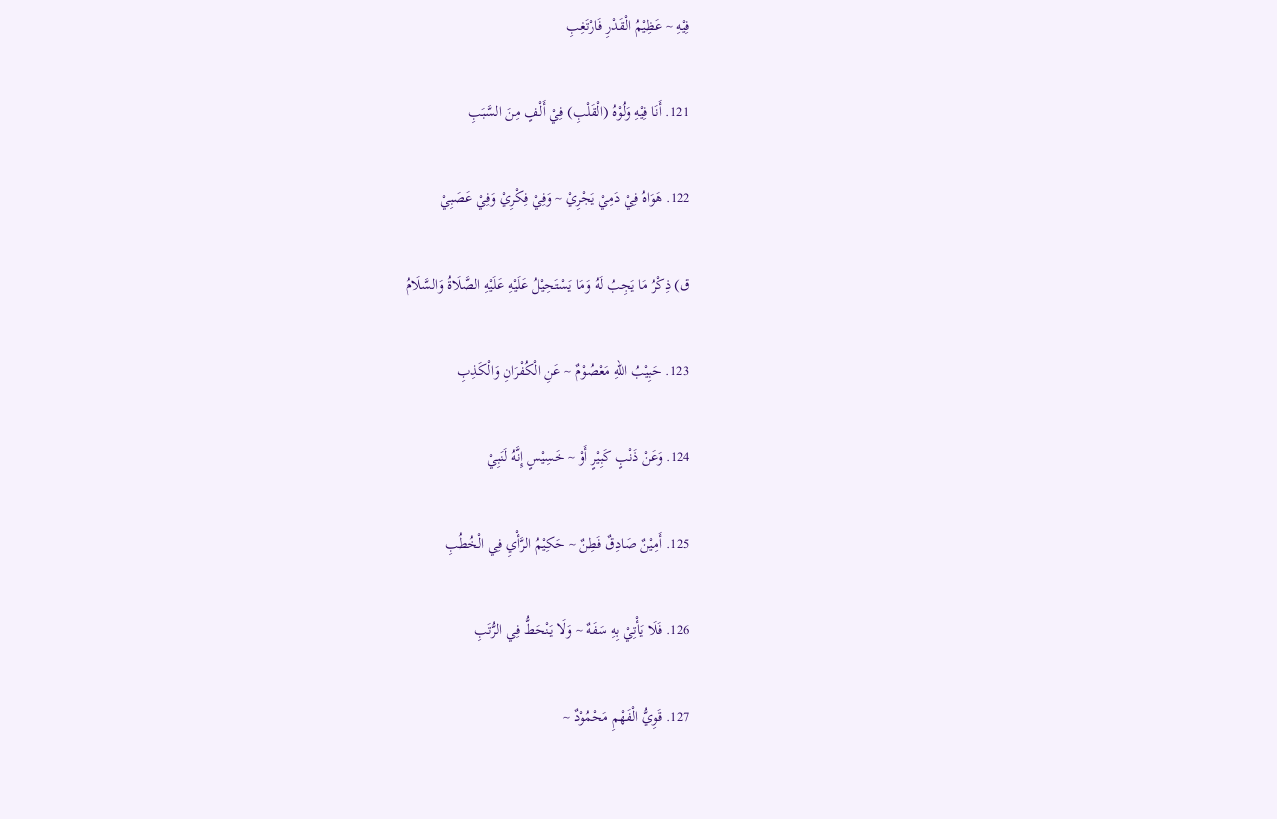فِيْهِ ~ عَظِيْمُ الْقَدْرِ فَارْتَغِبِ

121. أَنَا فِيْهِ وَلُوْهُ (الْقَلْبِ) فِيْ أَلْفٍ مِنَ السَّبَبِ

122. هَوَاهُ فِيْ دَمِيْ يَجْرِيْ ~ وَفِيْ فِكْرِيْ وَفِيْ عَصَبِيْ

ق‌) ذِكْرُ مَا يَجِبُ لَهُ وَمَا يَسْتَحِيْلُ عَلَيْهِ عَلَيْهِ الصَّلَاةُ وَالسَّلَامُ

123. حَبِيْبُ اللهِ مَعْصُوْمٌ ~ عَنِ الْكُفْرَانِ وَالْكَذِبِ

124. وَعَنْ ذَنْبٍ كَبِيْرٍ أَوْ ~ خَسِيْسٍ إِنَّهُ لَنَبِيْ

125. أَمِيْنٌ صَادِقٌ فَطِنٌ ~ حَكِيْمُ الرَّأْيِ فِي الْخُطُبِ

126. فَلَا يَأْتِيْ بِهِ سَفَهٌ ~ وَلَا يَنْحَطُّ فِي الرُّتَبِ

127. قَوِيُّ الْفَهْمِ مَحْمُوْدٌ ~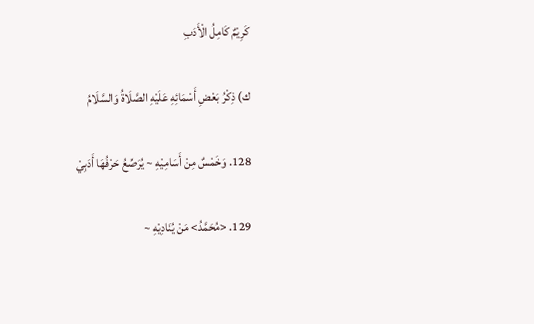كَرِيْمٌ كَامِلُ الْأَدَبِ

ك‌) ذِكْرُ بَعْضِ أَسْمَائِهِ عَلَيْهِ الصَّلَاةُ وَالسَّلَامُ

128. وَخَمْسٌ مِنْ أَسَامِيْهِ ~ يُرَصِّعُ حَرْفُهَا أَدَبِيْ

129. <مُحَمَّدُ> مَنْ يُنَادِيْهِ ~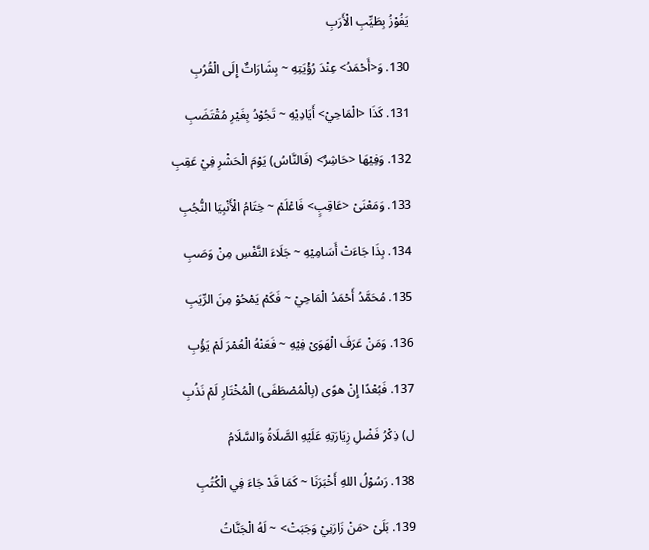يَفُوْزُ بِطَيِّبِ الْأَرَبِ

130. وَ<أَحْمَدُ> عِنْدَ رُؤْيَتِهِ ~ بِشَارَاتٌ إِلَى الْقُرُبِ

131. كَذَا <الْمَاحِيْ> أَيَادِيْهِ ~ تَجُوْدُ بِغَيْرِ مُقْتَضَبِ

132. وَفِيْهَا <حَاشِرٌ> (فَالنَّاسُ) يَوْمَ الْحَشْرِ فِيْ عَقِبِ

133. وَمَعْنَىْ <عَاقِبٍ> فَاعْلَمْ ~ خِتَامُ الْأَنْبِيَا النُّجُبِ

134. بِذَا جَاءَتْ أَسَامِيْهِ ~ جَلَاءَ النَّفْسِ مِنْ وَصَبِ

135. مُحَمَّدُ أَحْمَدُ الْمَاحِيْ ~ فَكَمْ يَمْحُوْ مِنَ الرِّيَبِ

136. وَمَنْ عَرَفَ الْهَوَىْ فِيْهِ ~ فَعَنْهُ الْعُمْرَ لَمْ يَؤُبِ

137. فَبُعْدًا إِنْ هوًى (بِالْمُصْطَفَى) الْمُخْتَارِ لَمْ نَذُبِ

ل‌) ذِكْرُ فَضْلِ زِيَارَتِهِ عَلَيْهِ الصَّلَاةُ وَالسَّلَامُ

138. رَسُوْلُ اللهِ أَخْبَرَنَا ~ كَمَا قَدْ جَاءَ فِي الْكُتُبِ

139. بَلَىْ <مَنْ زَارَنِيْ وَجَبَتْ> ~ لَهُ الْجَنَّاتُ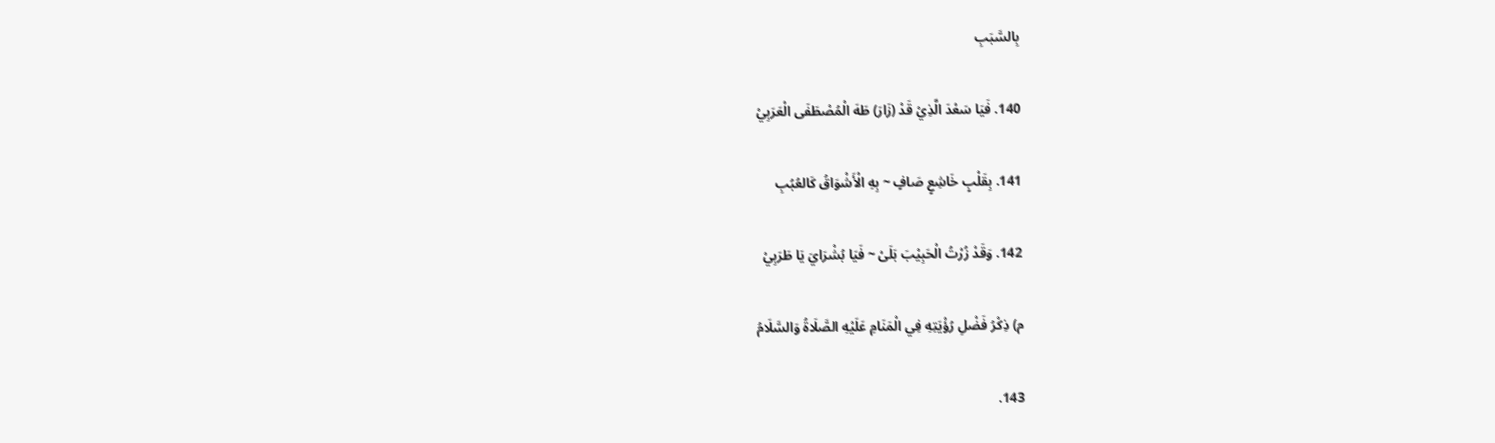بِالسَّبَبِ

140. فَيَا سَعْدَ الَّذِيْ قَدْ (زَارَ) طَهَ الْمُصْطَفَى الْعَرَبِيْ

141. بِقَلْبٍ خَاشِعٍ صَافٍ ~ بِهِ الْأَشْوَاقُ كَالعُبُبِ

142. وَقَدْ زُرْتُ الْحَبِيْبَ بَلَىْ ~ فَيَا بُشْرَايَ يَا طَرَبِيْ

م‌) ذِكْرُ فَضْلِ رُؤْيَتِهِ فِي الْمَنَامِ عَلَيْهِ الصَّلَاةُ وَالسَّلَامُ

143.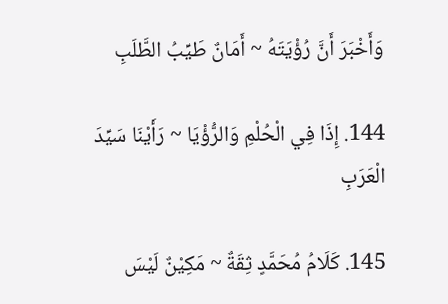وَأَخْبَرَ أَنَّ رُؤْيَتَهُ ~ أَمَانٌ طَيِّبُ الطَّلَبِ

144. إِذَا فِي الْحُلْمِ وَالرُّؤْيَا ~ رَأَيْنَا سَيِّدَ الْعَرَبِ

145. كَلَامُ مُحَمَّدٍ ثِقَةٌ ~ مَكِيْنٌ لَيْسَ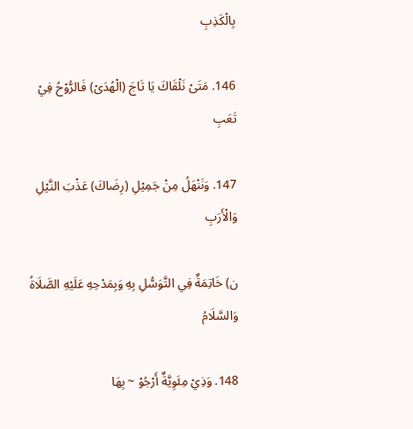بِالْكَذِبِ

146. مَتَىْ نَلْقَاكَ يَا تَاجَ (الْهُدَىْ) فَالرُّوْحُ فِيْ تَعَبِ

147. وَنَنْهَلُ مِنْ جَمِيْلِ (رِضَاكَ) عَذْبَ النَّيْلِ وَالْأَرَبِ

ن‌) خَاتِمَةٌ فِي التَّوَسُّلِ بِهِ وَبِمَدْحِهِ عَلَيْهِ الصَّلَاةُ وَالسَّلَامُ

148. وَذِيْ مِئَوِيَّةٌ أَرْجُوْ ~ بِهَا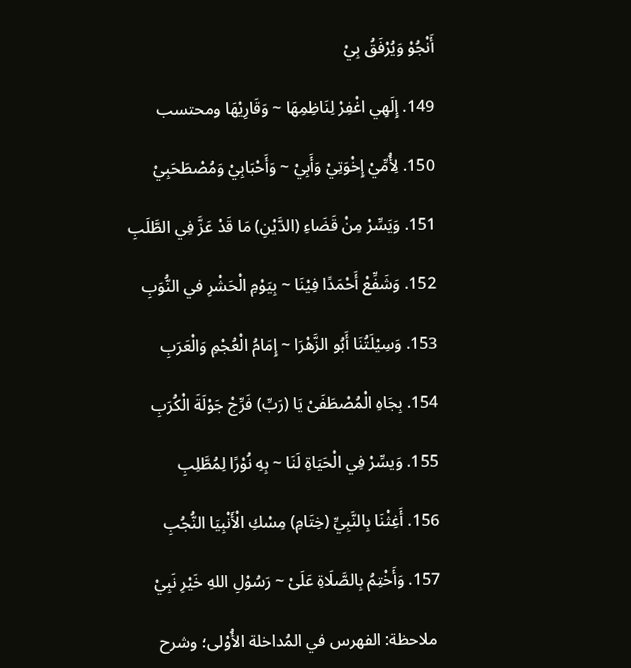أَنْجُوْ وَيُرْفَقُ بِيْ

149. إِلَهِي اغْفِرْ لِنَاظِمِهَا ~ وَقَارِيْهَا ومحتسب

150. لِأُمِّيْ إِخْوَتِيْ وَأَبِيْ ~ وَأَحْبَابِيْ وَمُصْطَحَبِيْ

151. وَيَسِّرْ مِنْ قَضَاءِ (الدَّيْنِ) مَا قَدْ عَزَّ فِي الطَّلَبِ

152. وَشَفِّعْ أَحْمَدًا فِيْنَا ~ بِيَوْمِ الْحَشْرِ في النُّوَبِ

153. وَسِيْلَتُنَا أَبُو الزَّهْرَا ~ إِمَامُ الْعُجْمِ وَالْعَرَبِ

154. بِجَاهِ الْمُصْطَفَىْ يَا (رَبِّ) فَرِّجْ جَوْلَةَ الْكُرَبِ

155. وَيسِّرْ فِي الْحَيَاةِ لَنَا ~ بِهِ نُوْرًا لِمُطَّلِبِ

156. أَغِثْنَا بِالنَّبِيِّ (خِتَامِ) مِسْكِ الْأَنْبِيَا النُّجُبِ

157. وَأَخْتِمُ بِالصَّلَاةِ عَلَىْ ~ رَسُوْلِ اللهِ خَيْرِ نَبِيْ

 ملاحظة: الفهرس في المُداخلة الأُوْلى؛ وشرح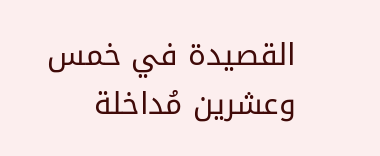القصيدة في خمس وعشرين مُداخلة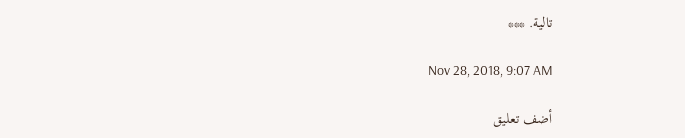تالية. ***

Nov 28, 2018, 9:07 AM

أضف تعليق